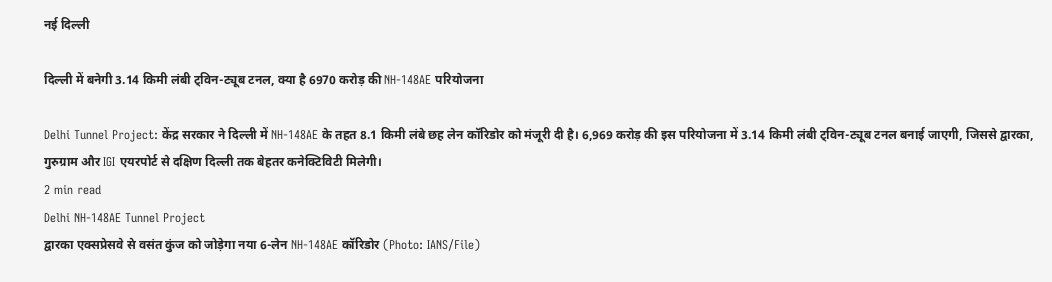नई दिल्ली

दिल्ली में बनेगी 3.14 किमी लंबी ट्विन-ट्यूब टनल, क्या है 6970 करोड़ की NH-148AE परियोजना

Delhi Tunnel Project: केंद्र सरकार ने दिल्ली में NH-148AE के तहत 8.1 किमी लंबे छह लेन कॉरिडोर को मंजूरी दी है। 6,969 करोड़ की इस परियोजना में 3.14 किमी लंबी ट्विन-ट्यूब टनल बनाई जाएगी, जिससे द्वारका, गुरुग्राम और IGI एयरपोर्ट से दक्षिण दिल्ली तक बेहतर कनेक्टिविटी मिलेगी।
2 min read
Delhi NH-148AE Tunnel Project
द्वारका एक्सप्रेसवे से वसंत कुंज को जोड़ेगा नया 6-लेन NH-148AE कॉरिडोर (Photo: IANS/File)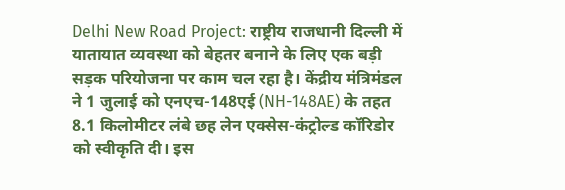Delhi New Road Project: राष्ट्रीय राजधानी दिल्ली में यातायात व्यवस्था को बेहतर बनाने के लिए एक बड़ी सड़क परियोजना पर काम चल रहा है। केंद्रीय मंत्रिमंडल ने 1 जुलाई को एनएच-148एई (NH-148AE) के तहत 8.1 किलोमीटर लंबे छह लेन एक्सेस-कंट्रोल्ड कॉरिडोर को स्वीकृति दी। इस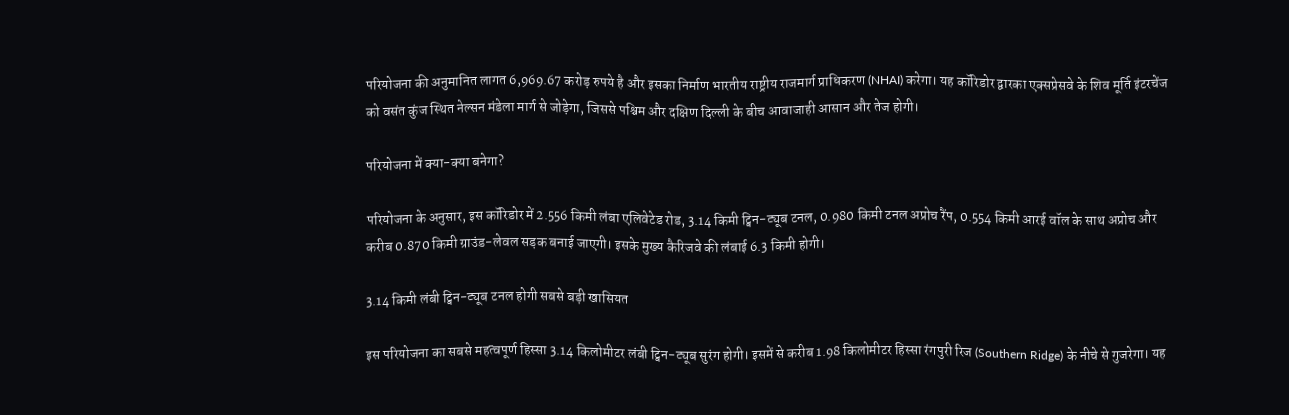परियोजना की अनुमानित लागत 6,969.67 करोड़ रुपये है और इसका निर्माण भारतीय राष्ट्रीय राजमार्ग प्राधिकरण (NHAI) करेगा। यह कॉरिडोर द्वारका एक्सप्रेसवे के शिव मूर्ति इंटरचेंज को वसंत कुंज स्थित नेल्सन मंडेला मार्ग से जोड़ेगा, जिससे पश्चिम और दक्षिण दिल्ली के बीच आवाजाही आसान और तेज होगी।

परियोजना में क्या-क्या बनेगा?

परियोजना के अनुसार, इस कॉरिडोर में 2.556 किमी लंबा एलिवेटेड रोड, 3.14 किमी ट्विन-ट्यूब टनल, 0.980 किमी टनल अप्रोच रैंप, 0.554 किमी आरई वॉल के साथ अप्रोच और करीब 0.870 किमी ग्राउंड-लेवल सड़क बनाई जाएगी। इसके मुख्य कैरिजवे की लंबाई 6.3 किमी होगी।

3.14 किमी लंबी ट्विन-ट्यूब टनल होगी सबसे बड़ी खासियत

इस परियोजना का सबसे महत्वपूर्ण हिस्सा 3.14 किलोमीटर लंबी ट्विन-ट्यूब सुरंग होगी। इसमें से करीब 1.98 किलोमीटर हिस्सा रंगपुरी रिज (Southern Ridge) के नीचे से गुजरेगा। यह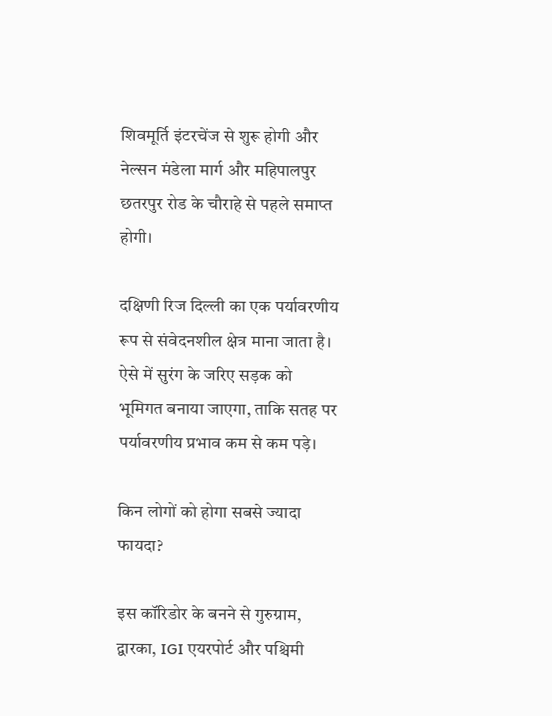शिवमूर्ति इंटरचेंज से शुरू होगी और नेल्सन मंडेला मार्ग और महिपालपुर छतरपुर रोड के चौराहे से पहले समाप्त होगी।

दक्षिणी रिज दिल्ली का एक पर्यावरणीय रूप से संवेदनशील क्षेत्र माना जाता है। ऐसे में सुरंग के जरिए सड़क को भूमिगत बनाया जाएगा, ताकि सतह पर पर्यावरणीय प्रभाव कम से कम पड़े।

किन लोगों को होगा सबसे ज्यादा फायदा?

इस कॉरिडोर के बनने से गुरुग्राम, द्वारका, IGI एयरपोर्ट और पश्चिमी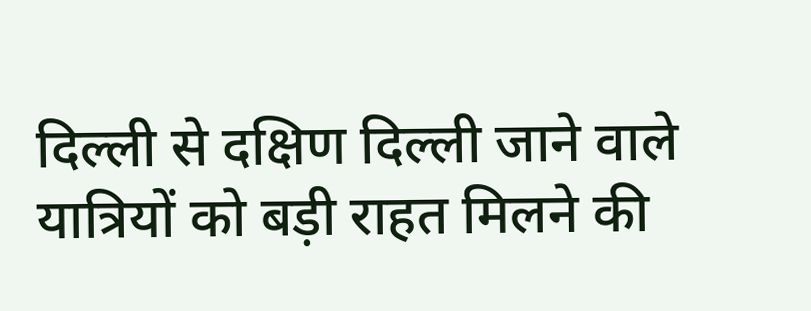दिल्ली से दक्षिण दिल्ली जाने वाले यात्रियों को बड़ी राहत मिलने की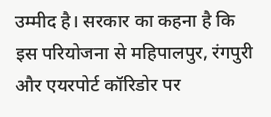उम्मीद है। सरकार का कहना है कि इस परियोजना से महिपालपुर, रंगपुरी और एयरपोर्ट कॉरिडोर पर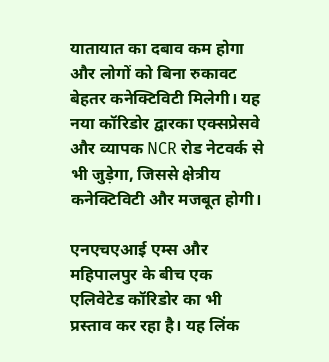यातायात का दबाव कम होगा और लोगों को बिना रुकावट बेहतर कनेक्टिविटी मिलेगी। यह नया कॉरिडोर द्वारका एक्सप्रेसवे और व्यापक NCR रोड नेटवर्क से भी जुड़ेगा, जिससे क्षेत्रीय कनेक्टिविटी और मजबूत होगी।

एनएचएआई एम्स और महिपालपुर के बीच एक एलिवेटेड कॉरिडोर का भी प्रस्ताव कर रहा है। यह लिंक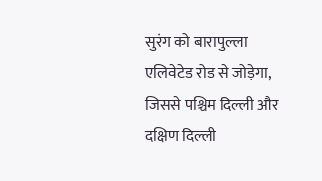सुरंग को बारापुल्ला एलिवेटेड रोड से जोड़ेगा, जिससे पश्चिम दिल्ली और दक्षिण दिल्ली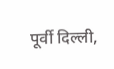पूर्वी दिल्ली,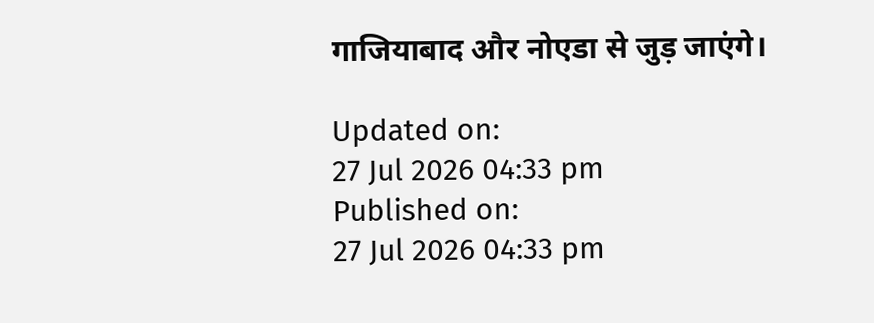गाजियाबाद और नोएडा से जुड़ जाएंगे।

Updated on:
27 Jul 2026 04:33 pm
Published on:
27 Jul 2026 04:33 pm